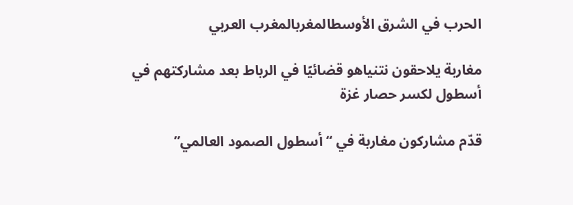الحرب في الشرق الأوسطالمغربالمغرب العربي

مغاربة يلاحقون نتنياهو قضائيًا في الرباط بعد مشاركتهم في أسطول لكسر حصار غزة

قدّم مشاركون مغاربة في “أسطول الصمود العالمي”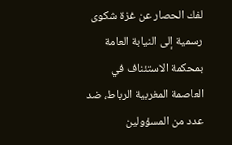لفك الحصار عن غزة شكوى رسمية إلى النيابة العامة بمحكمة الاستئناف في العاصمة المغربية الرباط، ضد عدد من المسؤولين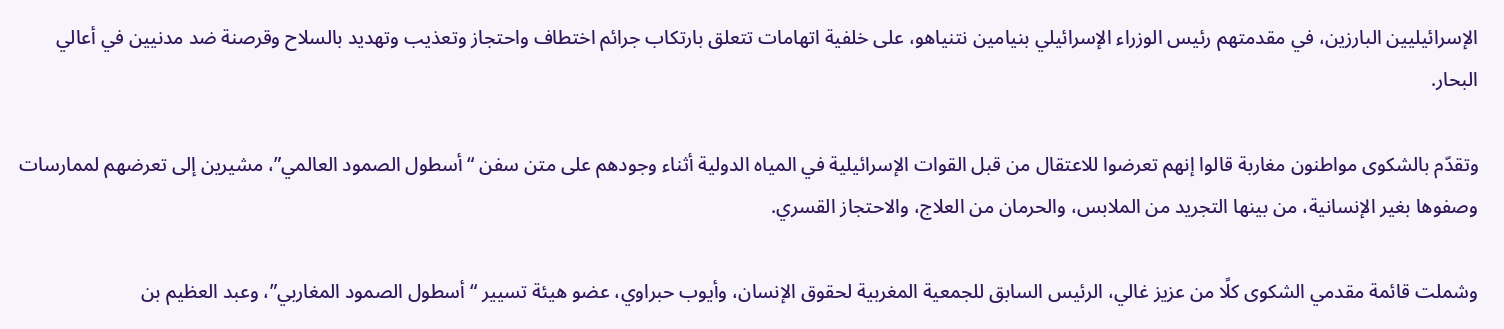الإسرائيليين البارزين، في مقدمتهم رئيس الوزراء الإسرائيلي بنيامين نتنياهو، على خلفية اتهامات تتعلق بارتكاب جرائم اختطاف واحتجاز وتعذيب وتهديد بالسلاح وقرصنة ضد مدنيين في أعالي البحار.

وتقدّم بالشكوى مواطنون مغاربة قالوا إنهم تعرضوا للاعتقال من قبل القوات الإسرائيلية في المياه الدولية أثناء وجودهم على متن سفن “أسطول الصمود العالمي”، مشيرين إلى تعرضهم لممارسات وصفوها بغير الإنسانية، من بينها التجريد من الملابس، والحرمان من العلاج، والاحتجاز القسري.

وشملت قائمة مقدمي الشكوى كلًا من عزيز غالي، الرئيس السابق للجمعية المغربية لحقوق الإنسان، وأيوب حبراوي، عضو هيئة تسيير “أسطول الصمود المغاربي”، وعبد العظيم بن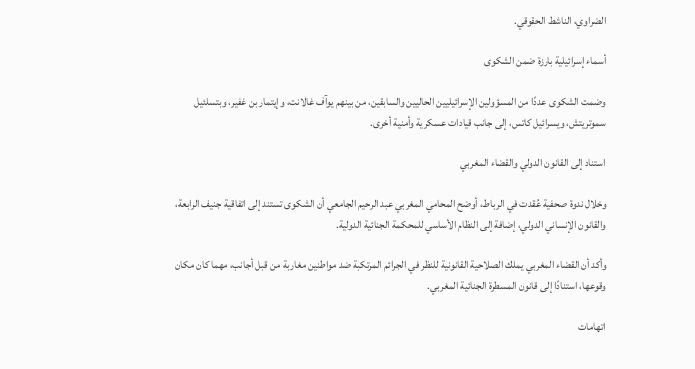الضراوي، الناشط الحقوقي.

أسماء إسرائيلية بارزة ضمن الشكوى

وضمت الشكوى عددًا من المسؤولين الإسرائيليين الحاليين والسابقين، من بينهم يوآف غالانت، وإيتمار بن غفير، وبتسلئيل سموتريتش، ويسرائيل كاتس، إلى جانب قيادات عسكرية وأمنية أخرى.

استناد إلى القانون الدولي والقضاء المغربي

وخلال ندوة صحفية عُقدت في الرباط، أوضح المحامي المغربي عبد الرحيم الجامعي أن الشكوى تستند إلى اتفاقية جنيف الرابعة، والقانون الإنساني الدولي، إضافة إلى النظام الأساسي للمحكمة الجنائية الدولية.

وأكد أن القضاء المغربي يملك الصلاحية القانونية للنظر في الجرائم المرتكبة ضد مواطنين مغاربة من قبل أجانب، مهما كان مكان وقوعها، استنادًا إلى قانون المسطرة الجنائية المغربي.

اتهامات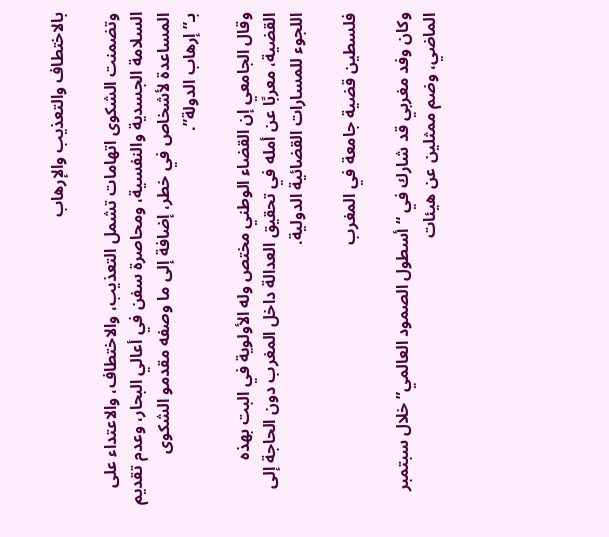بالاختطاف والتعذيب والإرهاب

وتضمنت الشكوى اتهامات تشمل التعذيب، والاختطاف، والاعتداء على السلامة الجسدية والنفسية، ومحاصرة سفن في أعالي البحار، وعدم تقديم المساعدة لأشخاص في خطر، إضافة إلى ما وصفه مقدمو الشكوى بـ”إرهاب الدولة”.

وقال الجامعي إن القضاء الوطني مختص وله الأولوية في البت بهذه القضية، معربًا عن أمله في تحقيق العدالة داخل المغرب دون الحاجة إلى اللجوء للمسارات القضائية الدولية.

فلسطين قضية جامعة في المغرب

وكان وفد مغربي قد شارك في “أسطول الصمود العالمي” خلال سبتمبر الماضي، وضم ممثلين عن هيئات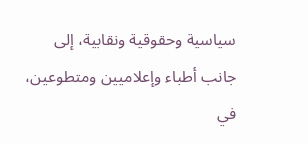سياسية وحقوقية ونقابية، إلى جانب أطباء وإعلاميين ومتطوعين، في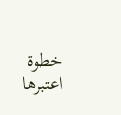خطوة اعتبرها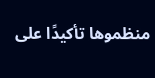منظموها تأكيدًا على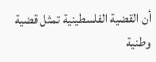أن القضية الفلسطينية تمثل قضية وطنية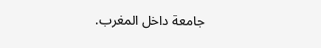جامعة داخل المغرب.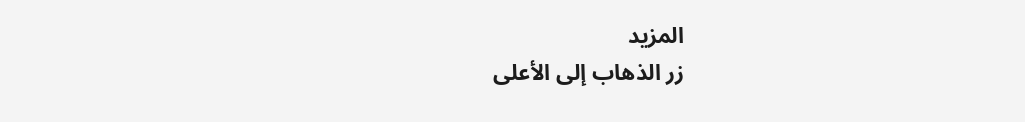المزيد
زر الذهاب إلى الأعلى